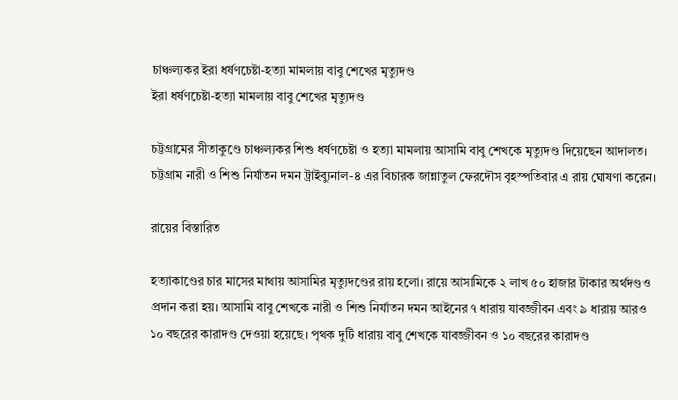চাঞ্চল্যকর ইরা ধর্ষণচেষ্টা-হত্যা মামলায় বাবু শেখের মৃত্যুদণ্ড
ইরা ধর্ষণচেষ্টা-হত্যা মামলায় বাবু শেখের মৃত্যুদণ্ড

চট্টগ্রামের সীতাকুণ্ডে চাঞ্চল্যকর শিশু ধর্ষণচেষ্টা ও হত্যা মামলায় আসামি বাবু শেখকে মৃত্যুদণ্ড দিয়েছেন আদালত। চট্টগ্রাম নারী ও শিশু নির্যাতন দমন ট্রাইব্যুনাল-৪ এর বিচারক জান্নাতুল ফেরদৌস বৃহস্পতিবার এ রায় ঘোষণা করেন।

রায়ের বিস্তারিত

হত্যাকাণ্ডের চার মাসের মাথায় আসামির মৃত্যুদণ্ডের রায় হলো। রায়ে আসামিকে ২ লাখ ৫০ হাজার টাকার অর্থদণ্ডও প্রদান করা হয়। আসামি বাবু শেখকে নারী ও শিশু নির্যাতন দমন আইনের ৭ ধারায় যাবজ্জীবন এবং ৯ ধারায় আরও ১০ বছরের কারাদণ্ড দেওয়া হয়েছে। পৃথক দুটি ধারায় বাবু শেখকে যাবজ্জীবন ও ১০ বছরের কারাদণ্ড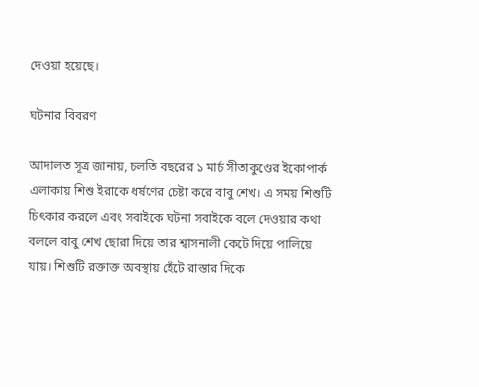দেওয়া হয়েছে।

ঘটনার বিবরণ

আদালত সূত্র জানায়, চলতি বছরের ১ মার্চ সীতাকুণ্ডের ইকোপার্ক এলাকায় শিশু ইরাকে ধর্ষণের চেষ্টা করে বাবু শেখ। এ সময় শিশুটি চিৎকার করলে এবং সবাইকে ঘটনা সবাইকে বলে দেওয়ার কথা বললে বাবু শেখ ছোরা দিয়ে তার শ্বাসনালী কেটে দিয়ে পালিয়ে যায়। শিশুটি রক্তাক্ত অবস্থায় হেঁটে রাস্তার দিকে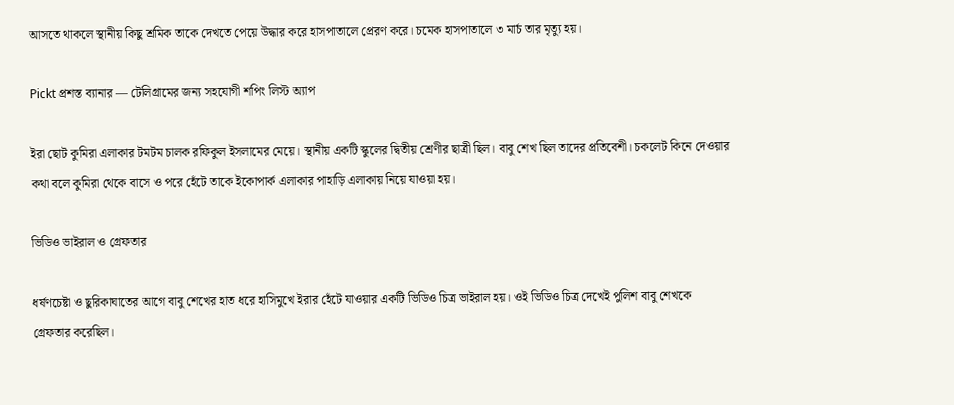আসতে থাকলে স্থানীয় কিছু শ্রমিক তাকে দেখতে পেয়ে উদ্ধার করে হাসপাতালে প্রেরণ করে। চমেক হাসপাতালে ৩ মার্চ তার মৃত্যু হয়।

Pickt প্রশস্ত ব্যানার — টেলিগ্রামের জন্য সহযোগী শপিং লিস্ট অ্যাপ

ইরা ছোট কুমিরা এলাকার টমটম চালক রফিকুল ইসলামের মেয়ে। স্থানীয় একটি স্কুলের দ্বিতীয় শ্রেণীর ছাত্রী ছিল। বাবু শেখ ছিল তাদের প্রতিবেশী। চকলেট কিনে দেওয়ার কথা বলে কুমিরা থেকে বাসে ও পরে হেঁটে তাকে ইকোপার্ক এলাকার পাহাড়ি এলাকায় নিয়ে যাওয়া হয়।

ভিডিও ভাইরাল ও গ্রেফতার

ধর্ষণচেষ্টা ও ছুরিকাঘাতের আগে বাবু শেখের হাত ধরে হাসিমুখে ইরার হেঁটে যাওয়ার একটি ভিডিও চিত্র ভাইরাল হয়। ওই ভিডিও চিত্র দেখেই পুলিশ বাবু শেখকে গ্রেফতার করেছিল।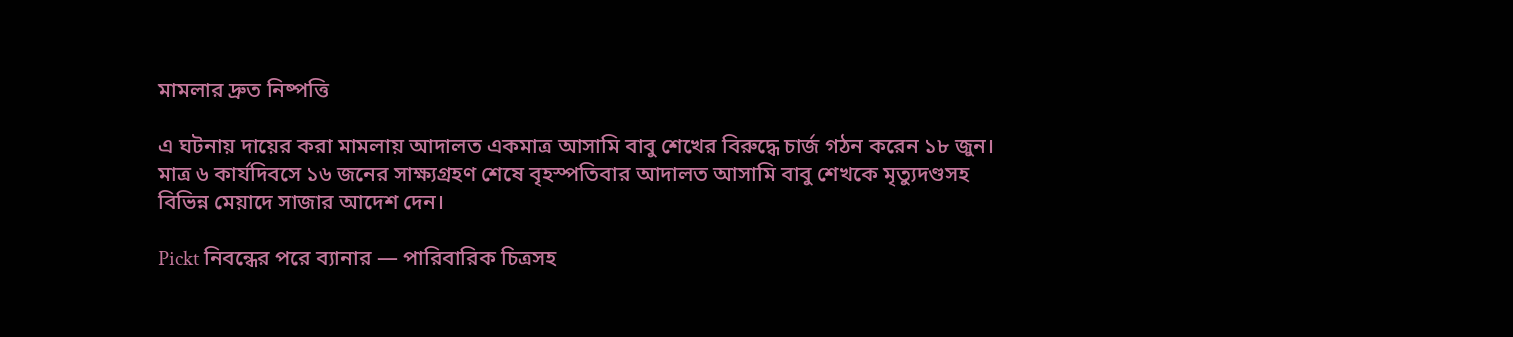মামলার দ্রুত নিষ্পত্তি

এ ঘটনায় দায়ের করা মামলায় আদালত একমাত্র আসামি বাবু শেখের বিরুদ্ধে চার্জ গঠন করেন ১৮ জুন। মাত্র ৬ কার্যদিবসে ১৬ জনের সাক্ষ্যগ্রহণ শেষে বৃহস্পতিবার আদালত আসামি বাবু শেখকে মৃত্যুদণ্ডসহ বিভিন্ন মেয়াদে সাজার আদেশ দেন।

Pickt নিবন্ধের পরে ব্যানার — পারিবারিক চিত্রসহ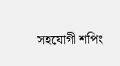সহযোগী শপিং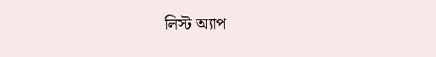লিস্ট অ্যাপ